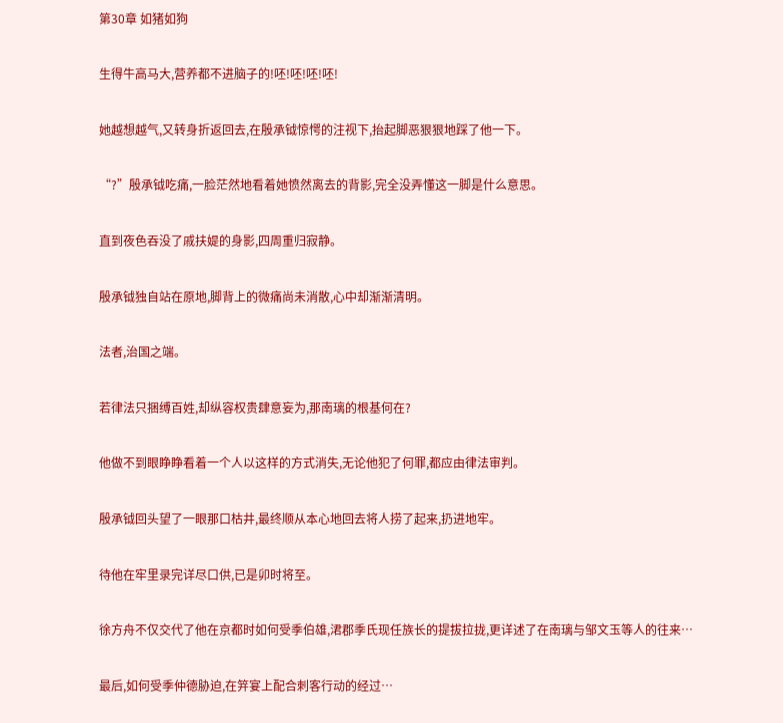第30章 如猪如狗

生得牛高马大,营养都不进脑子的!呸!呸!呸!呸!

她越想越气,又转身折返回去,在殷承钺惊愕的注视下,抬起脚恶狠狠地踩了他一下。

“?”殷承钺吃痛,一脸茫然地看着她愤然离去的背影,完全没弄懂这一脚是什么意思。

直到夜色吞没了戚扶媞的身影,四周重归寂静。

殷承钺独自站在原地,脚背上的微痛尚未消散,心中却渐渐清明。

法者,治国之端。

若律法只捆缚百姓,却纵容权贵肆意妄为,那南璃的根基何在?

他做不到眼睁睁看着一个人以这样的方式消失,无论他犯了何罪,都应由律法审判。

殷承钺回头望了一眼那口枯井,最终顺从本心地回去将人捞了起来,扔进地牢。

待他在牢里录完详尽口供,已是卯时将至。

徐方舟不仅交代了他在京都时如何受季伯雄,涒郡季氏现任族长的提拔拉拢,更详述了在南璃与邹文玉等人的往来…

最后,如何受季仲德胁迫,在笄宴上配合刺客行动的经过…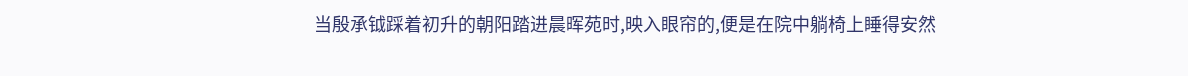当殷承钺踩着初升的朝阳踏进晨晖苑时,映入眼帘的,便是在院中躺椅上睡得安然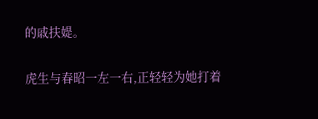的戚扶媞。

虎生与春昭一左一右,正轻轻为她打着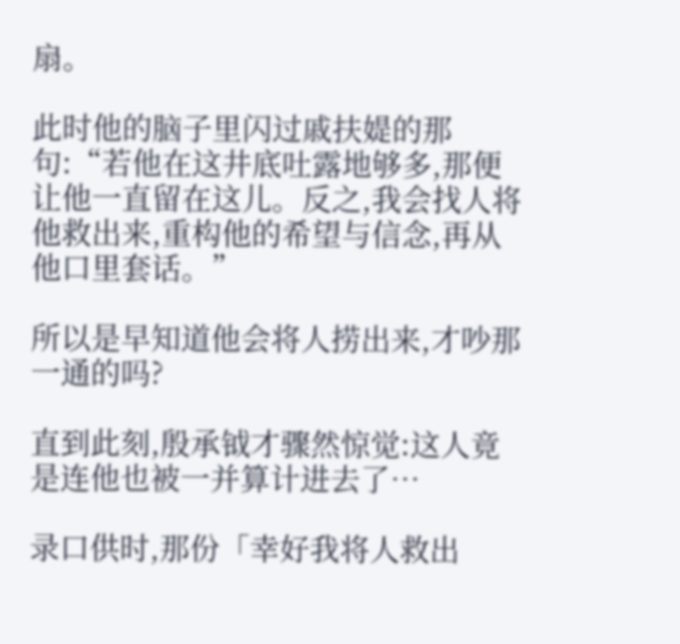扇。

此时他的脑子里闪过戚扶媞的那句:“若他在这井底吐露地够多,那便让他一直留在这儿。反之,我会找人将他救出来,重构他的希望与信念,再从他口里套话。”

所以是早知道他会将人捞出来,才吵那一通的吗?

直到此刻,殷承钺才骤然惊觉:这人竟是连他也被一并算计进去了…

录口供时,那份「幸好我将人救出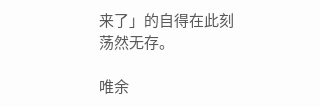来了」的自得在此刻荡然无存。

唯余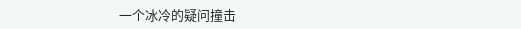一个冰冷的疑问撞击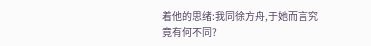着他的思绪:我同徐方舟,于她而言究竟有何不同?